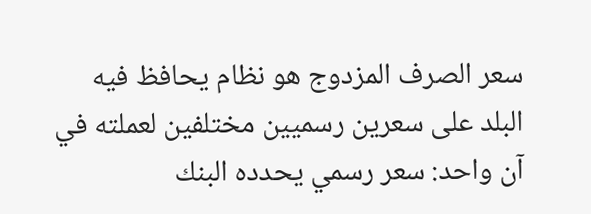سعر الصرف المزدوج هو نظام يحافظ فيه البلد على سعرين رسميين مختلفين لعملته في آن واحد: سعر رسمي يحدده البنك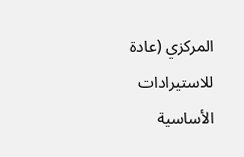المركزي (عادة للاستيرادات الأساسية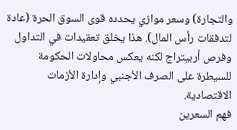والتجارة) وسعر موازي يحدده قوى السوق الحرة (عادة لتدفقات رأس المال). هذا يخلق تعقيدات في التداول وفرص أربيتراج لكنه يعكس محاولات الحكومة للسيطرة على الصرف الأجنبي وإدارة الأزمات الاقتصادية.
فهم السعرين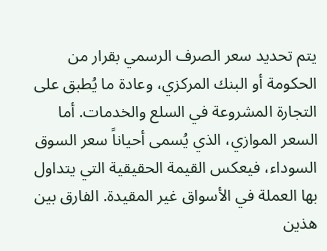يتم تحديد سعر الصرف الرسمي بقرار من الحكومة أو البنك المركزي، وعادة ما يُطبق على التجارة المشروعة في السلع والخدمات. أما السعر الموازي، الذي يُسمى أحياناً سعر السوق السوداء، فيعكس القيمة الحقيقية التي يتداول بها العملة في الأسواق غير المقيدة. الفارق بين هذين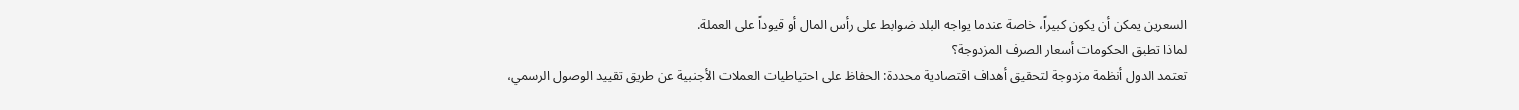السعرين يمكن أن يكون كبيراً، خاصة عندما يواجه البلد ضوابط على رأس المال أو قيوداً على العملة.
لماذا تطبق الحكومات أسعار الصرف المزدوجة؟
تعتمد الدول أنظمة مزدوجة لتحقيق أهداف اقتصادية محددة: الحفاظ على احتياطيات العملات الأجنبية عن طريق تقييد الوصول الرسمي،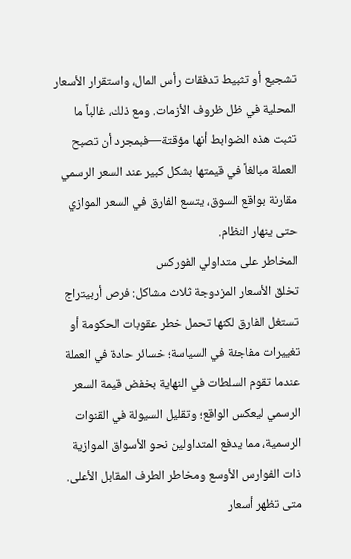تشجيع أو تثبيط تدفقات رأس المال، واستقرار الأسعار المحلية في ظل ظروف الأزمات. ومع ذلك، غالباً ما تثبت هذه الضوابط أنها مؤقتة—فبمجرد أن تصبح العملة مبالغاً في قيمتها بشكل كبير عند السعر الرسمي مقارنة بواقع السوق، يتسع الفارق في السعر الموازي حتى ينهار النظام.
المخاطر على متداولي الفوركس
تخلق الأسعار المزدوجة ثلاث مشاكل: فرص أربيتراج تستغل الفارق لكنها تحمل خطر عقوبات الحكومة أو تغييرات مفاجئة في السياسة؛ خسائر حادة في العملة عندما تقوم السلطات في النهاية بخفض قيمة السعر الرسمي ليعكس الواقع؛ وتقليل السيولة في القنوات الرسمية، مما يدفع المتداولين نحو الأسواق الموازية ذات الفوارس الأوسع ومخاطر الطرف المقابل الأعلى.
متى تظهر أسعار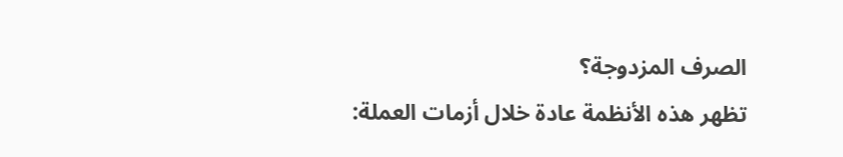الصرف المزدوجة؟
تظهر هذه الأنظمة عادة خلال أزمات العملة: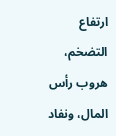ارتفاع التضخم، هروب رأس المال، ونفاد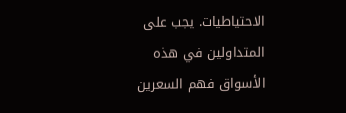الاحتياطيات. يجب على المتداولين في هذه الأسواق فهم السعرين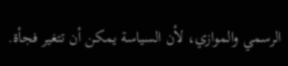الرسمي والموازي، لأن السياسة يمكن أن تتغير فجأة.